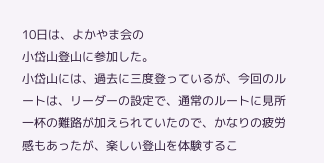10日は、よかやま会の
小岱山登山に参加した。
小岱山には、過去に三度登っているが、今回のルートは、リーダーの設定で、通常のルートに見所一杯の難路が加えられていたので、かなりの疲労感もあったが、楽しい登山を体験するこ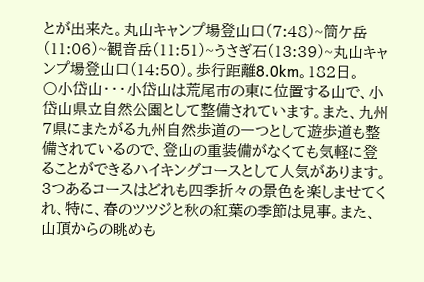とが出来た。丸山キャンプ場登山口(7:48)~筒ケ岳(11:06)~観音岳(11:51)~うさぎ石(13:39)~丸山キャンプ場登山口(14:50)。歩行距離8.0km。182日。
〇小岱山・・・小岱山は荒尾市の東に位置する山で、小岱山県立自然公園として整備されています。また、九州7県にまたがる九州自然歩道の一つとして遊歩道も整備されているので、登山の重装備がなくても気軽に登ることができるハイキングコースとして人気があります。3つあるコースはどれも四季折々の景色を楽しませてくれ、特に、春のツツジと秋の紅葉の季節は見事。また、山頂からの眺めも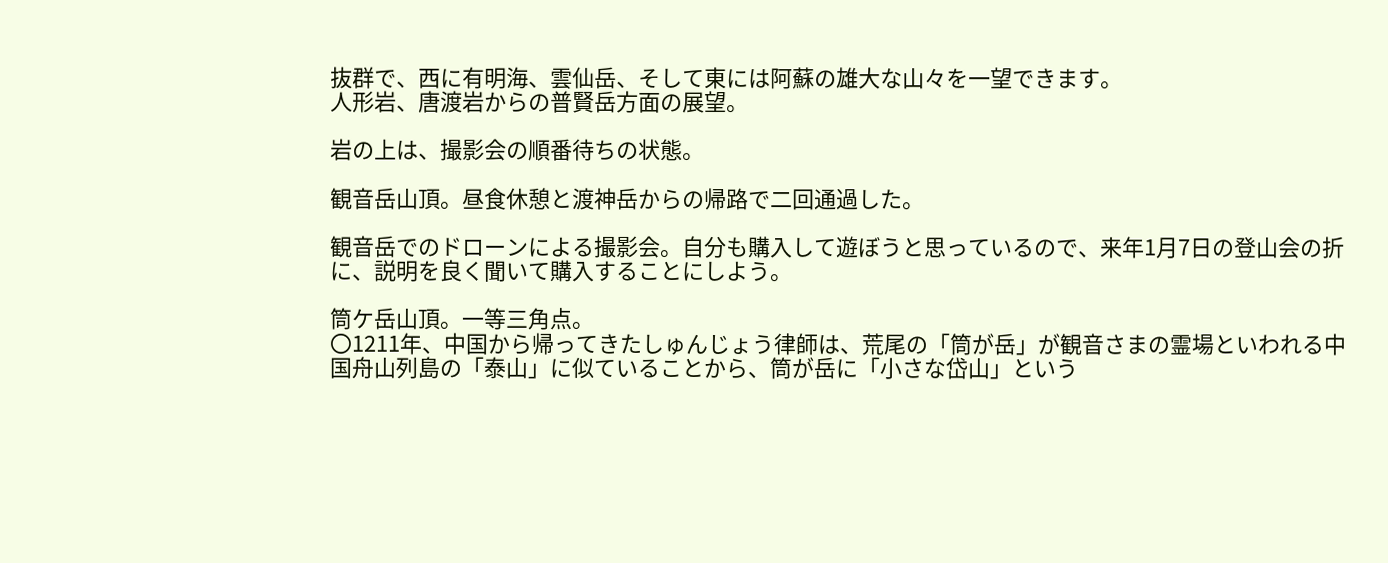抜群で、西に有明海、雲仙岳、そして東には阿蘇の雄大な山々を一望できます。
人形岩、唐渡岩からの普賢岳方面の展望。

岩の上は、撮影会の順番待ちの状態。

観音岳山頂。昼食休憩と渡神岳からの帰路で二回通過した。

観音岳でのドローンによる撮影会。自分も購入して遊ぼうと思っているので、来年1月7日の登山会の折に、説明を良く聞いて購入することにしよう。

筒ケ岳山頂。一等三角点。
〇1211年、中国から帰ってきたしゅんじょう律師は、荒尾の「筒が岳」が観音さまの霊場といわれる中国舟山列島の「泰山」に似ていることから、筒が岳に「小さな岱山」という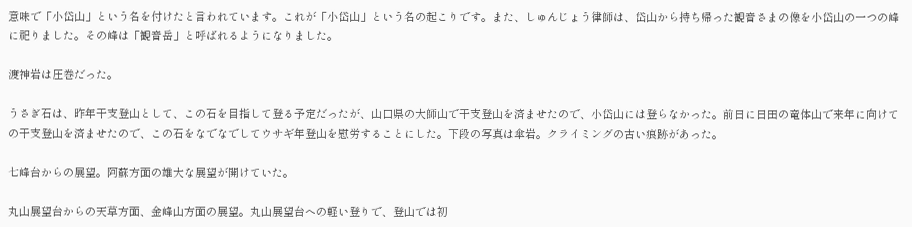意味で「小岱山」という名を付けたと言われています。これが「小岱山」という名の起こりです。また、しゅんじょう律師は、岱山から持ち帰った観音さまの像を小岱山の一つの峰に祀りました。その峰は「観音岳」と呼ばれるようになりました。

渡神岩は圧巻だった。

うさぎ石は、昨年干支登山として、この石を目指して登る予定だったが、山口県の大師山で干支登山を済ませたので、小岱山には登らなかった。前日に日田の竜体山で来年に向けての干支登山を済ませたので、この石をなでなでしてウサギ年登山を慰労することにした。下段の写真は傘岩。クライミングの古い痕跡があった。

七峰台からの展望。阿蘇方面の雄大な展望が開けていた。

丸山展望台からの天草方面、金峰山方面の展望。丸山展望台への軽い登りで、登山では初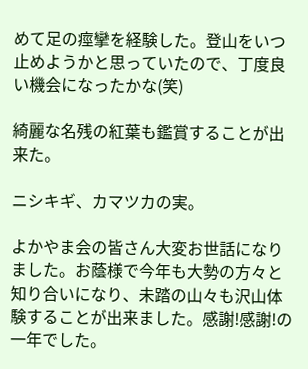めて足の痙攣を経験した。登山をいつ止めようかと思っていたので、丁度良い機会になったかな(笑)

綺麗な名残の紅葉も鑑賞することが出来た。

ニシキギ、カマツカの実。

よかやま会の皆さん大変お世話になりました。お蔭様で今年も大勢の方々と知り合いになり、未踏の山々も沢山体験することが出来ました。感謝!感謝!の一年でした。